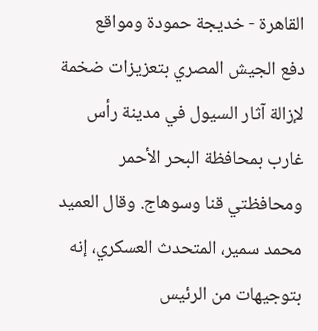القاهرة - خديجة حمودة ومواقع
دفع الجيش المصري بتعزيزات ضخمة لإزالة آثار السيول في مدينة رأس غارب بمحافظة البحر الأحمر ومحافظتي قنا وسوهاج. وقال العميد محمد سمير، المتحدث العسكري، إنه بتوجيهات من الرئيس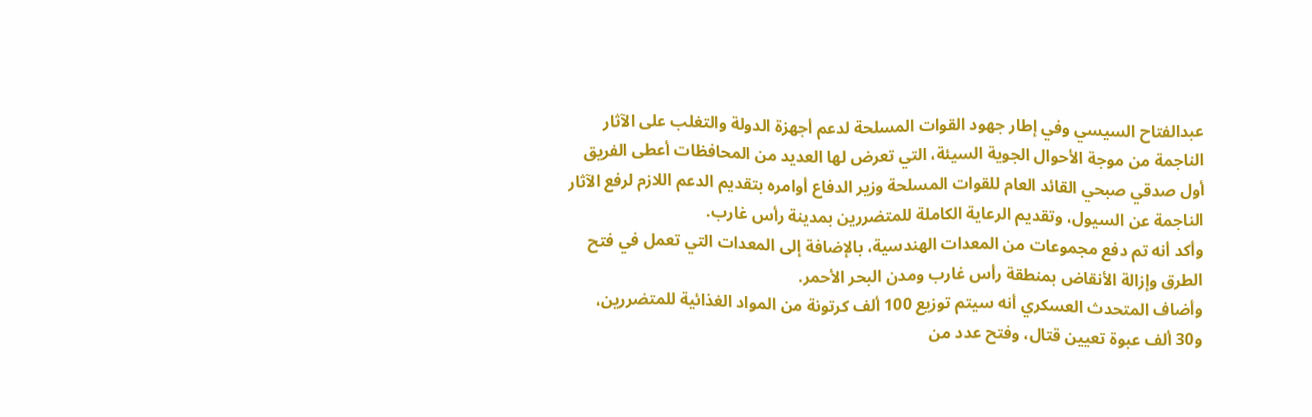عبدالفتاح السيسي وفي إطار جهود القوات المسلحة لدعم أجهزة الدولة والتغلب على الآثار الناجمة من موجة الأحوال الجوية السيئة، التي تعرض لها العديد من المحافظات أعطى الفريق أول صدقي صبحي القائد العام للقوات المسلحة وزير الدفاع أوامره بتقديم الدعم اللازم لرفع الآثار الناجمة عن السيول، وتقديم الرعاية الكاملة للمتضررين بمدينة رأس غارب.
وأكد أنه تم دفع مجموعات من المعدات الهندسية، بالإضافة إلى المعدات التي تعمل في فتح الطرق وإزالة الأنقاض بمنطقة رأس غارب ومدن البحر الأحمر.
وأضاف المتحدث العسكري أنه سيتم توزيع 100 ألف كرتونة من المواد الغذائية للمتضررين، و30 ألف عبوة تعيين قتال، وفتح عدد من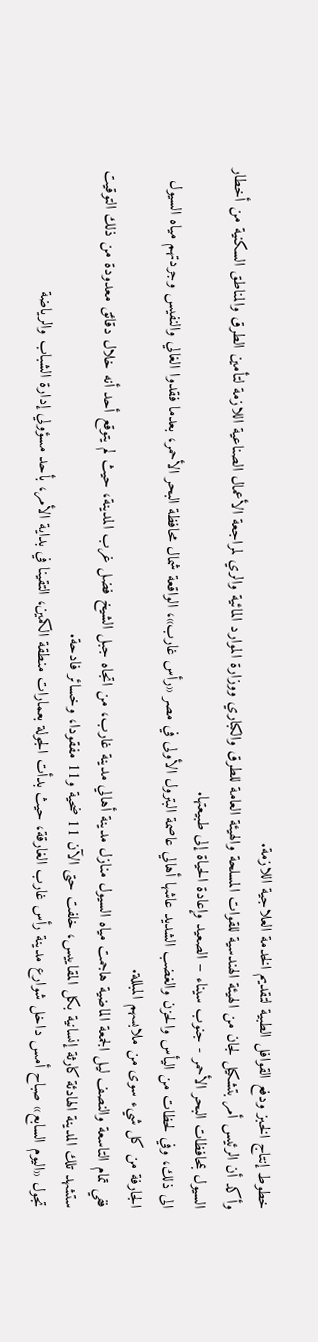خطوط إنتاج الخبز ودفع القوافل الطبية لتقديم الخدمة العلاجية اللازمة.
وأكد أن الرئيس أمر بتشكيل لجان من الهيئة الهندسية للقوات المسلحة والهيئة العامة للطرق والكباري ووزارة الموارد المائية والري لمراجعة الأعمال الصناعية اللازمة لتأمين الطرق والمناطق السكنية من أخطار السيول بمحافظات البحر الأحمر - جنوب سيناء – الصعيد وإعادة الحياة إلى طبيعتها.
الى ذلك، وفي لحظات من اليأس والحزن والغضب الشديد عاشها أهالي عاصمة البترول الأولى في مصر «رأس غارب»، الواقعة شمال محافظة البحر الأحمر، بعدما فقدوا الغالي والنفيس وجردتهم مياه السيول الجارفة من كل شيء سوى من ملابسهم المبللة.
ففي تمام التاسعة والنصف ليل الجمعة الماضية هاجمت مياه السيول منازل مدينة أهالي مدينة غارب، من اتجاه جبل الشيخ فضل غرب المدينة، حيث لم يتوقع أحد أنه خلال دقائق معدودة من ذلك التوقيت ستشهد تلك المدينة الهادئة كارثة إنسانية بكل المقاييس، خلفت حتى الآن 11 ضحية و11 مفقودا، وخسائر فادحة.
تجول «اليوم السابع» صباح أمس داخل شوارع مدينة رأس غارب الغارقة، حيث بدأت الجولة بعمارات منطقة الكمين، التقينا في بداية الأمر، بأحد مسؤولي إدارة الشباب والرياضة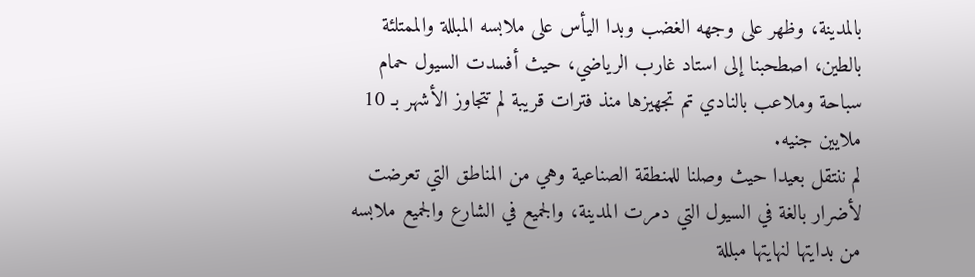بالمدينة، وظهر على وجهه الغضب وبدا اليأس على ملابسه المبللة والممتلئة بالطين، اصطحبنا إلى استاد غارب الرياضي، حيث أفسدت السيول حمام سباحة وملاعب بالنادي تم تجهيزها منذ فترات قريبة لم تتجاوز الأشهر بـ 10 ملايين جنيه.
لم ننتقل بعيدا حيث وصلنا للمنطقة الصناعية وهي من المناطق التي تعرضت لأضرار بالغة في السيول التي دمرت المدينة، والجميع في الشارع والجميع ملابسه من بدايتها لنهايتها مبللة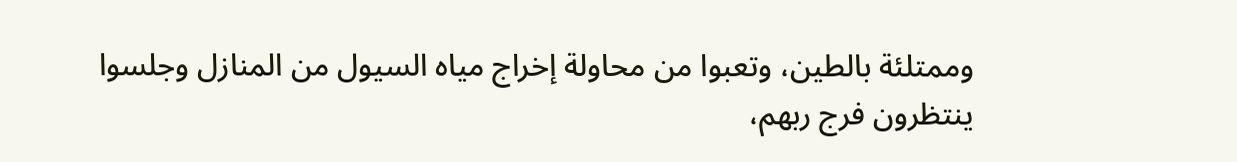وممتلئة بالطين، وتعبوا من محاولة إخراج مياه السيول من المنازل وجلسوا ينتظرون فرج ربهم،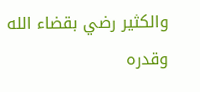والكثير رضي بقضاء الله وقدره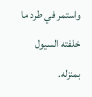واستمر في طرد ما خلفته السيول بمنزله.